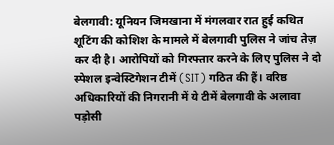बेलगावी: यूनियन जिमखाना में मंगलवार रात हुई कथित शूटिंग की कोशिश के मामले में बेलगावी पुलिस ने जांच तेज़ कर दी है। आरोपियों को गिरफ्तार करने के लिए पुलिस ने दो स्पेशल इन्वेस्टिगेशन टीमें (SIT) गठित की हैं। वरिष्ठ अधिकारियों की निगरानी में ये टीमें बेलगावी के अलावा पड़ोसी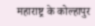महाराष्ट्र के कोल्हापुर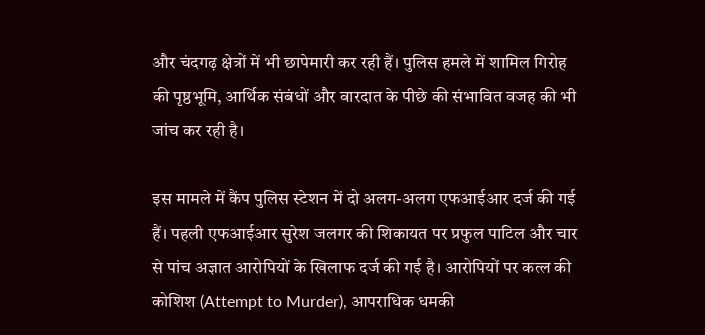और चंदगढ़ क्षेत्रों में भी छापेमारी कर रही हैं। पुलिस हमले में शामिल गिरोह की पृष्ठभूमि, आर्थिक संबंधों और वारदात के पीछे की संभावित वजह की भी जांच कर रही है।

इस मामले में कैंप पुलिस स्टेशन में दो अलग-अलग एफआईआर दर्ज की गई हैं। पहली एफआईआर सुरेश जलगर की शिकायत पर प्रफुल पाटिल और चार से पांच अज्ञात आरोपियों के खिलाफ दर्ज की गई है। आरोपियों पर कत्ल की कोशिश (Attempt to Murder), आपराधिक धमकी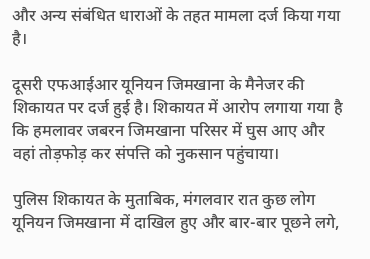और अन्य संबंधित धाराओं के तहत मामला दर्ज किया गया है।

दूसरी एफआईआर यूनियन जिमखाना के मैनेजर की शिकायत पर दर्ज हुई है। शिकायत में आरोप लगाया गया है कि हमलावर जबरन जिमखाना परिसर में घुस आए और वहां तोड़फोड़ कर संपत्ति को नुकसान पहुंचाया।

पुलिस शिकायत के मुताबिक, मंगलवार रात कुछ लोग यूनियन जिमखाना में दाखिल हुए और बार-बार पूछने लगे,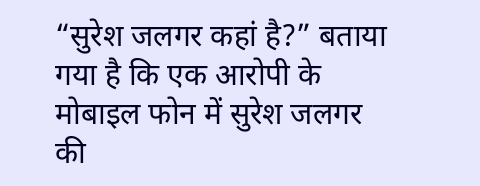“सुरेश जलगर कहां है?” बताया गया है कि एक आरोपी के मोबाइल फोन में सुरेश जलगर की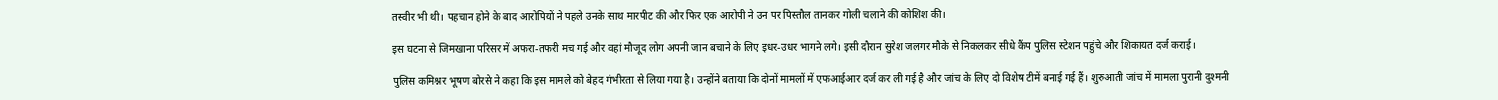तस्वीर भी थी। पहचान होने के बाद आरोपियों ने पहले उनके साथ मारपीट की और फिर एक आरोपी ने उन पर पिस्तौल तानकर गोली चलाने की कोशिश की।

इस घटना से जिमखाना परिसर में अफरा-तफरी मच गई और वहां मौजूद लोग अपनी जान बचाने के लिए इधर-उधर भागने लगे। इसी दौरान सुरेश जलगर मौके से निकलकर सीधे कैंप पुलिस स्टेशन पहुंचे और शिकायत दर्ज कराई।

पुलिस कमिश्नर भूषण बोरसे ने कहा कि इस मामले को बेहद गंभीरता से लिया गया है। उन्होंने बताया कि दोनों मामलों में एफआईआर दर्ज कर ली गई है और जांच के लिए दो विशेष टीमें बनाई गई हैं। शुरुआती जांच में मामला पुरानी दुश्मनी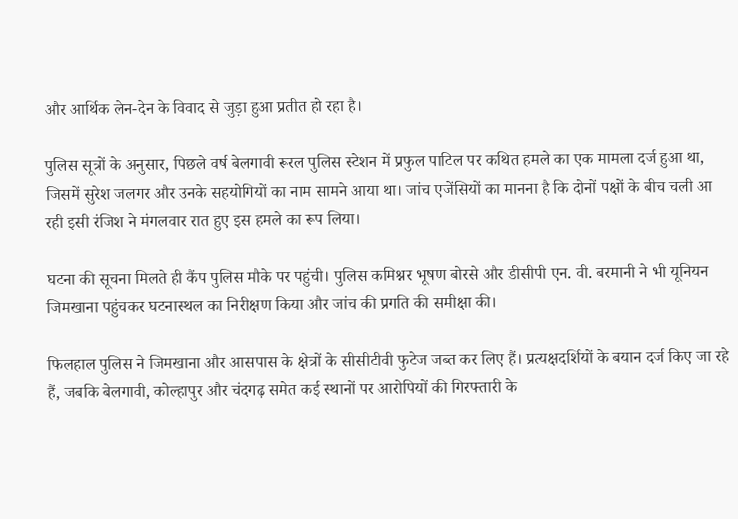और आर्थिक लेन-देन के विवाद से जुड़ा हुआ प्रतीत हो रहा है।

पुलिस सूत्रों के अनुसार, पिछले वर्ष बेलगावी रूरल पुलिस स्टेशन में प्रफुल पाटिल पर कथित हमले का एक मामला दर्ज हुआ था, जिसमें सुरेश जलगर और उनके सहयोगियों का नाम सामने आया था। जांच एजेंसियों का मानना है कि दोनों पक्षों के बीच चली आ रही इसी रंजिश ने मंगलवार रात हुए इस हमले का रूप लिया।

घटना की सूचना मिलते ही कैंप पुलिस मौके पर पहुंची। पुलिस कमिश्नर भूषण बोरसे और डीसीपी एन. वी. बरमानी ने भी यूनियन जिमखाना पहुंचकर घटनास्थल का निरीक्षण किया और जांच की प्रगति की समीक्षा की।

फिलहाल पुलिस ने जिमखाना और आसपास के क्षेत्रों के सीसीटीवी फुटेज जब्त कर लिए हैं। प्रत्यक्षदर्शियों के बयान दर्ज किए जा रहे हैं, जबकि बेलगावी, कोल्हापुर और चंदगढ़ समेत कई स्थानों पर आरोपियों की गिरफ्तारी के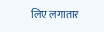लिए लगातार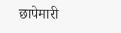छापेमारी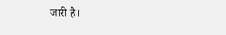जारी है।